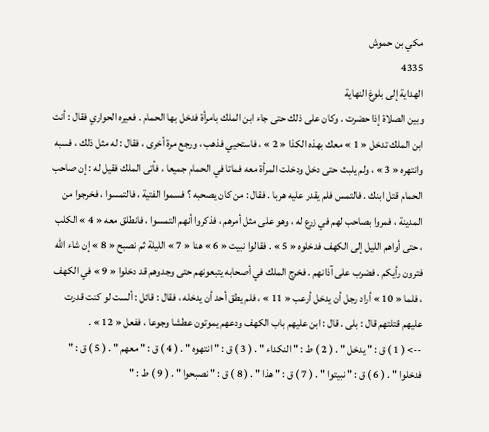مكي بن حموش
4335
الهداية إلى بلوغ النهاية
وبين الصلاة إذا حضرت . وكان على ذلك حتى جاء ابن الملك بامرأة فدخل بها الحمام . فعيره الحواري فقال : أنت ابن الملك تدخل « 1 » معك بهذه الكذا « 2 » ، فاستحيي فذهب ، ورجع مرة أخرى ، فقال : له مثل ذلك ، فسبه وانتهره « 3 » ، ولم يلبث حتى دخل ودخلت المرأة معه فماتا في الحمام جميعا ، فأتى الملك فقيل له : إن صاحب الحمام قتل ابنك . فالتمس فلم يقدر عليه هربا . فقال : من كان يصحبه ؟ فسموا الفتية ، فالتمسوا ، فخرجوا من المدينة ، فمروا بصاحب لهم في زرع له ، وهو على مثل أمرهم ، فذكروا أنهم التمسوا ، فانطلق معه « 4 » الكلب ، حتى أواهم الليل إلى الكهف فدخلوه « 5 » . فقالوا نبيت « 6 » هنا « 7 » الليلة ثم نصبح « 8 » إن شاء اللّه فترون رأيكم . فضرب على آذانهم . فخرج الملك في أصحابه يتبعونهم حتى وجدوهم قد دخلوا « 9 » في الكهف ، فلما « 10 » أراد رجل أن يدخل أرعب « 11 » ، فلم يطق أحد أن يدخله ، فقال : قائل : ألست لو كنت قدرت عليهم قتلتهم قال : بلى . قال : ابن عليهم باب الكهف ودعهم يموتون عطشا وجوعا ، ففعل « 12 » .
--> ( 1 ) ق : " يدخل " . ( 2 ) ط : " النكداء " . ( 3 ) ق : " انتهوه " . ( 4 ) ق : " معهم " . ( 5 ) ق : " فدخلوا " . ( 6 ) ق : " نبيتوا " . ( 7 ) ق : " هذا " . ( 8 ) ق : " نصبحوا " . ( 9 ) ط : "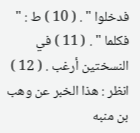فدخلوا " . ( 10 ) ط : " فكلما " . ( 11 ) في النسختين أرغب . ( 12 ) انظر : هذا الخبر عن وهب بن منبه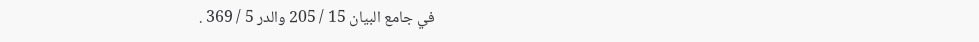في جامع البيان 15 / 205 والدر 5 / 369 .